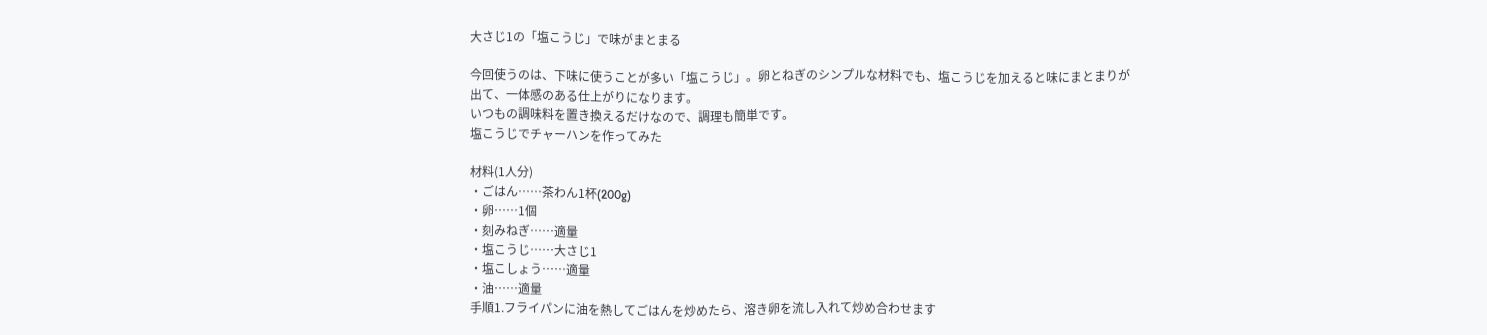大さじ1の「塩こうじ」で味がまとまる

今回使うのは、下味に使うことが多い「塩こうじ」。卵とねぎのシンプルな材料でも、塩こうじを加えると味にまとまりが出て、一体感のある仕上がりになります。
いつもの調味料を置き換えるだけなので、調理も簡単です。
塩こうじでチャーハンを作ってみた

材料(1人分)
・ごはん……茶わん1杯(200g)
・卵……1個
・刻みねぎ……適量
・塩こうじ……大さじ1
・塩こしょう……適量
・油……適量
手順1.フライパンに油を熱してごはんを炒めたら、溶き卵を流し入れて炒め合わせます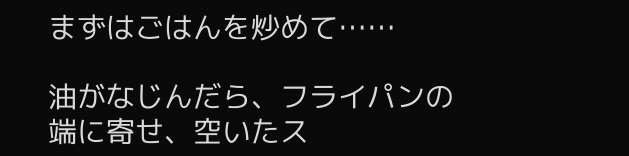まずはごはんを炒めて……

油がなじんだら、フライパンの端に寄せ、空いたス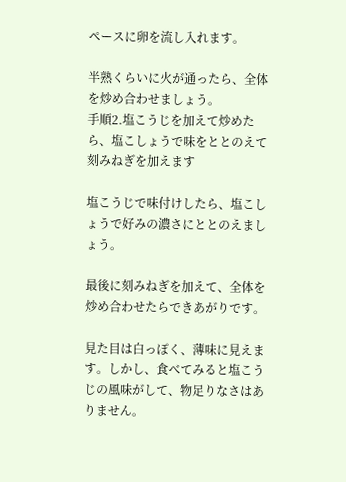ペースに卵を流し入れます。

半熟くらいに火が通ったら、全体を炒め合わせましょう。
手順2.塩こうじを加えて炒めたら、塩こしょうで味をととのえて刻みねぎを加えます

塩こうじで味付けしたら、塩こしょうで好みの濃さにととのえましょう。

最後に刻みねぎを加えて、全体を炒め合わせたらできあがりです。

見た目は白っぽく、薄味に見えます。しかし、食べてみると塩こうじの風味がして、物足りなさはありません。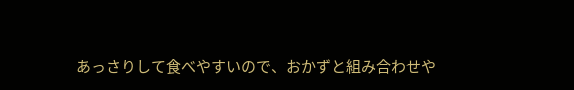あっさりして食べやすいので、おかずと組み合わせや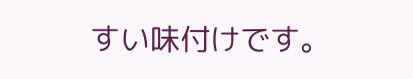すい味付けです。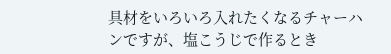具材をいろいろ入れたくなるチャーハンですが、塩こうじで作るとき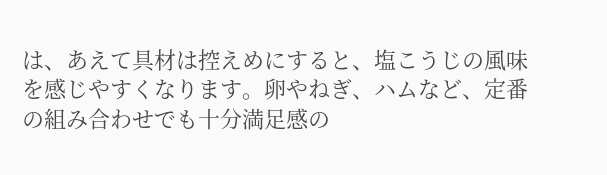は、あえて具材は控えめにすると、塩こうじの風味を感じやすくなります。卵やねぎ、ハムなど、定番の組み合わせでも十分満足感の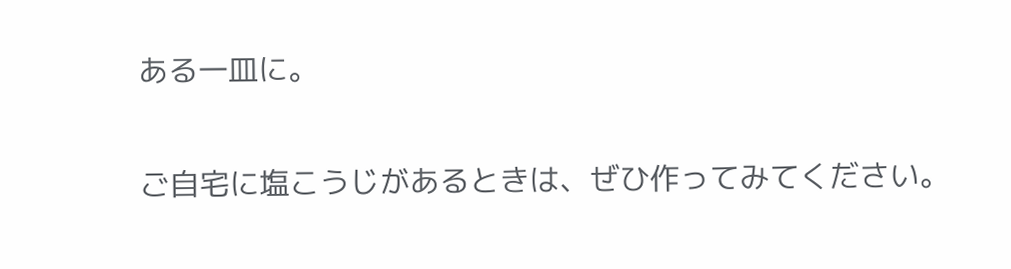ある一皿に。

ご自宅に塩こうじがあるときは、ぜひ作ってみてください。